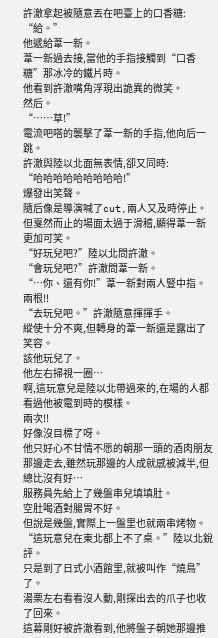許澈拿起被隨意丟在吧臺上的口香糖:
“給。”
他遞給葦一新。
葦一新過去接,當他的手指接觸到“口香糖”那冰冷的鐵片時。
他看到許澈嘴角浮現出詭異的微笑。
然后。
“……草!”
電流吧嗒的襲擊了葦一新的手指,他向后一跳。
許澈與陸以北面無表情,卻又同時:
“哈哈哈哈哈哈哈哈哈!”
爆發出笑聲。
隨后像是導演喊了cut,兩人又及時停止。
但戛然而止的場面太過于滑稽,顯得葦一新更加可笑。
“好玩兒吧?”陸以北問許澈。
“會玩兒吧?”許澈問葦一新。
“…你、還有你!”葦一新對兩人豎中指。
兩根!!
“去玩兒吧。”許澈隨意揮揮手。
縱使十分不爽,但轉身的葦一新還是露出了笑容。
該他玩兒了。
他左右掃視一圈…
啊,這玩意兒是陸以北帶過來的,在場的人都看過他被電到時的模樣。
兩次!!
好像沒目標了呀。
他只好心不甘情不愿的朝那一頭的酒肉朋友那邊走去,雖然玩那邊的人成就感被減半,但總比沒有好…
服務員先給上了幾盤串兒填填肚。
空肚喝酒對腸胃不好。
但說是幾盤,實際上一盤里也就兩串烤物。
“這玩意兒在東北都上不了桌。”陸以北銳評。
只是到了日式小酒館里,就被叫作“燒鳥”了。
湯栗左右看看沒人動,剛探出去的爪子也收了回來。
這幕剛好被許澈看到,他將盤子朝她那邊推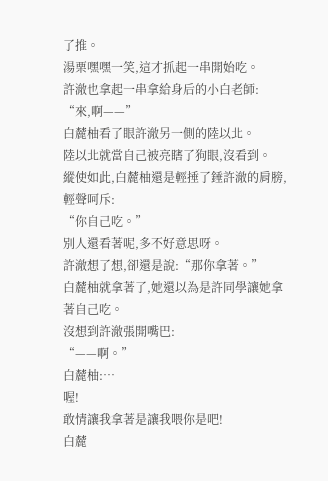了推。
湯栗嘿嘿一笑,這才抓起一串開始吃。
許澈也拿起一串拿給身后的小白老師:
“來,啊——”
白麓柚看了眼許澈另一側的陸以北。
陸以北就當自己被亮瞎了狗眼,沒看到。
縱使如此,白麓柚還是輕捶了錘許澈的肩膀,輕聲呵斥:
“你自己吃。”
別人還看著呢,多不好意思呀。
許澈想了想,卻還是說:“那你拿著。”
白麓柚就拿著了,她還以為是許同學讓她拿著自己吃。
沒想到許澈張開嘴巴:
“——啊。”
白麓柚:…
喔!
敢情讓我拿著是讓我喂你是吧!
白麓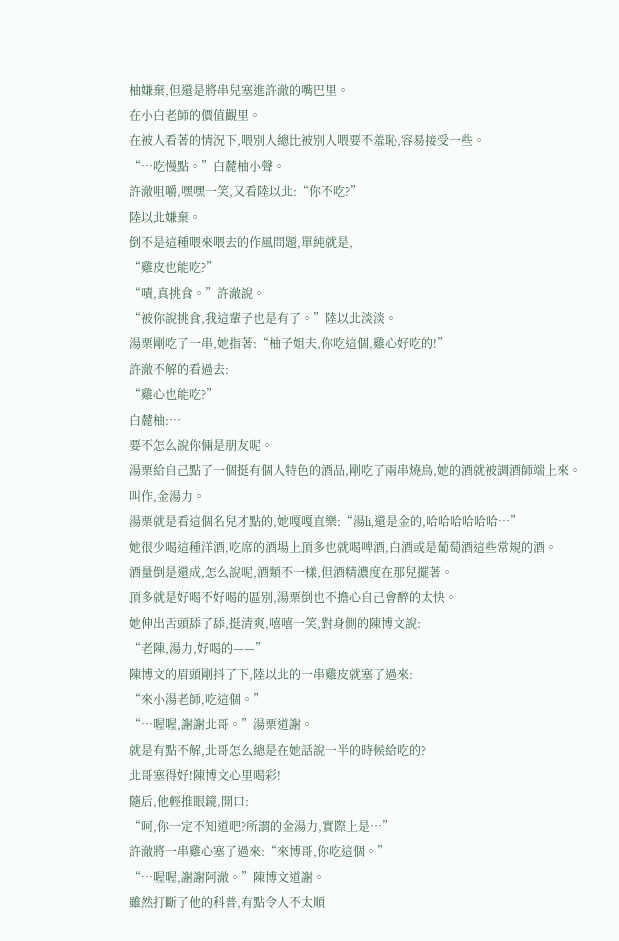柚嫌棄,但還是將串兒塞進許澈的嘴巴里。
在小白老師的價值觀里。
在被人看著的情況下,喂別人總比被別人喂要不羞恥,容易接受一些。
“…吃慢點。”白麓柚小聲。
許澈咀嚼,嘿嘿一笑,又看陸以北:“你不吃?”
陸以北嫌棄。
倒不是這種喂來喂去的作風問題,單純就是,
“雞皮也能吃?”
“嘖,真挑食。”許澈說。
“被你說挑食,我這輩子也是有了。”陸以北淡淡。
湯栗剛吃了一串,她指著:“柚子姐夫,你吃這個,雞心好吃的!”
許澈不解的看過去:
“雞心也能吃?”
白麓柚:…
要不怎么說你倆是朋友呢。
湯栗給自己點了一個挺有個人特色的酒品,剛吃了兩串燒鳥,她的酒就被調酒師端上來。
叫作,金湯力。
湯栗就是看這個名兒才點的,她嘎嘎直樂:“湯li,還是金的,哈哈哈哈哈哈…”
她很少喝這種洋酒,吃席的酒場上頂多也就喝啤酒,白酒或是葡萄酒這些常規的酒。
酒量倒是還成,怎么說呢,酒類不一樣,但酒精濃度在那兒擺著。
頂多就是好喝不好喝的區別,湯栗倒也不擔心自己會醉的太快。
她伸出舌頭舔了舔,挺清爽,嘻嘻一笑,對身側的陳博文說:
“老陳,湯力,好喝的——”
陳博文的眉頭剛抖了下,陸以北的一串雞皮就塞了過來:
“來小湯老師,吃這個。”
“…喔喔,謝謝北哥。”湯栗道謝。
就是有點不解,北哥怎么總是在她話說一半的時候給吃的?
北哥塞得好!陳博文心里喝彩!
隨后,他輕推眼鏡,開口:
“呵,你一定不知道吧?所謂的金湯力,實際上是…”
許澈將一串雞心塞了過來:“來博哥,你吃這個。”
“…喔喔,謝謝阿澈。”陳博文道謝。
雖然打斷了他的科普,有點令人不太順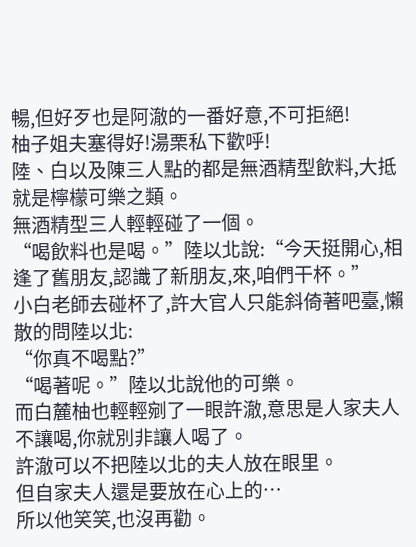暢,但好歹也是阿澈的一番好意,不可拒絕!
柚子姐夫塞得好!湯栗私下歡呼!
陸、白以及陳三人點的都是無酒精型飲料,大抵就是檸檬可樂之類。
無酒精型三人輕輕碰了一個。
“喝飲料也是喝。”陸以北說:“今天挺開心,相逢了舊朋友,認識了新朋友,來,咱們干杯。”
小白老師去碰杯了,許大官人只能斜倚著吧臺,懶散的問陸以北:
“你真不喝點?”
“喝著呢。”陸以北說他的可樂。
而白麓柚也輕輕剜了一眼許澈,意思是人家夫人不讓喝,你就別非讓人喝了。
許澈可以不把陸以北的夫人放在眼里。
但自家夫人還是要放在心上的…
所以他笑笑,也沒再勸。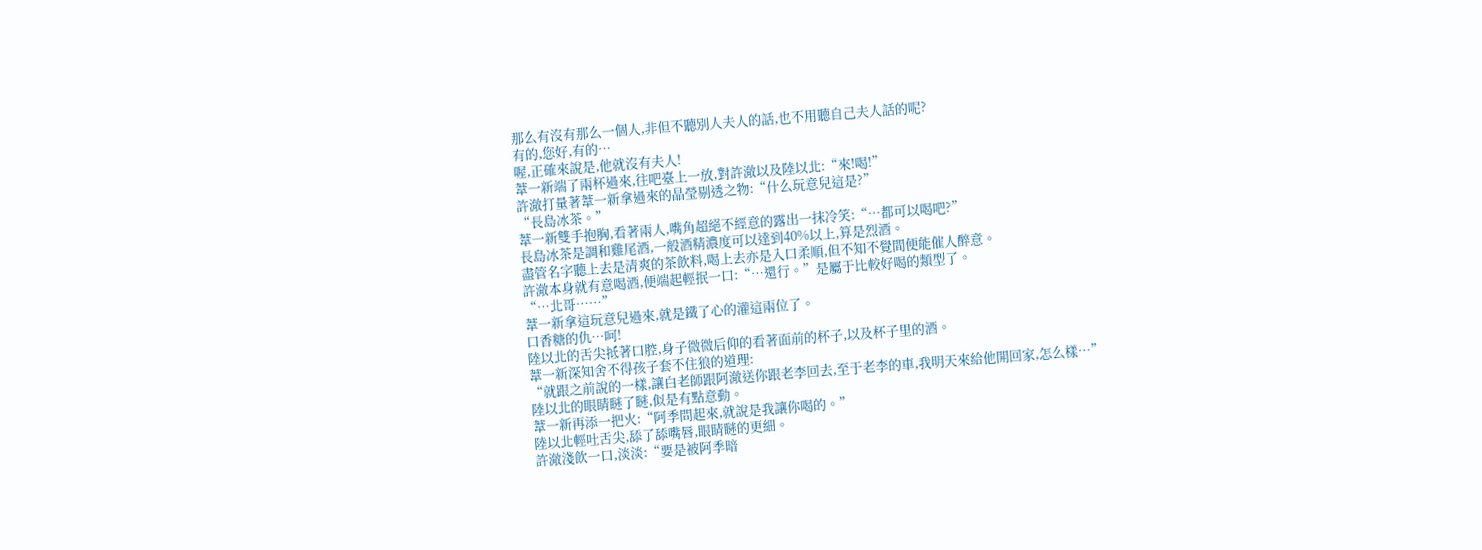那么有沒有那么一個人,非但不聽別人夫人的話,也不用聽自己夫人話的呢?
有的,您好,有的…
喔,正確來說是,他就沒有夫人!
葦一新端了兩杯過來,往吧臺上一放,對許澈以及陸以北:“來!喝!”
許澈打量著葦一新拿過來的晶瑩剔透之物:“什么玩意兒這是?”
“長島冰茶。”
葦一新雙手抱胸,看著兩人,嘴角超絕不經意的露出一抹冷笑:“…都可以喝吧?”
長島冰茶是調和雞尾酒,一般酒精濃度可以達到40%以上,算是烈酒。
盡管名字聽上去是清爽的茶飲料,喝上去亦是入口柔順,但不知不覺間便能催人醉意。
許澈本身就有意喝酒,便端起輕抿一口:“…還行。”是屬于比較好喝的類型了。
“…北哥……”
葦一新拿這玩意兒過來,就是鐵了心的灌這兩位了。
口香糖的仇…呵!
陸以北的舌尖抵著口腔,身子微微后仰的看著面前的杯子,以及杯子里的酒。
葦一新深知舍不得孩子套不住狼的道理:
“就跟之前說的一樣,讓白老師跟阿澈送你跟老李回去,至于老李的車,我明天來給他開回家,怎么樣…”
陸以北的眼睛瞇了瞇,似是有點意動。
葦一新再添一把火:“阿季問起來,就說是我讓你喝的。”
陸以北輕吐舌尖,舔了舔嘴唇,眼睛瞇的更細。
許澈淺飲一口,淡淡:“要是被阿季暗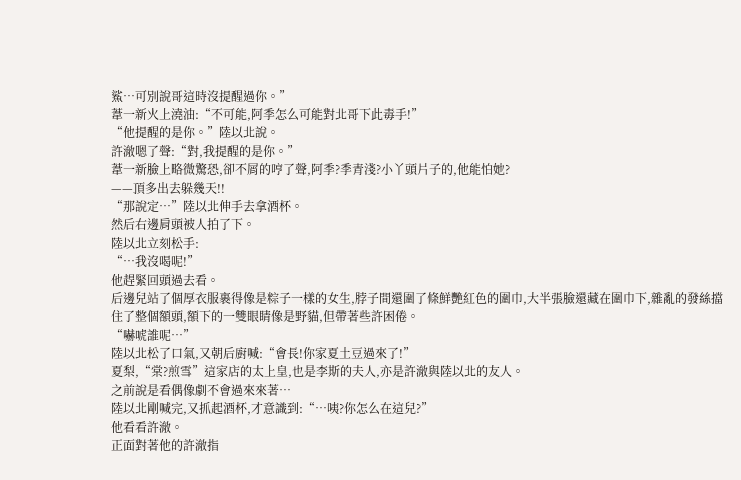鯊…可別說哥這時沒提醒過你。”
葦一新火上澆油:“不可能,阿季怎么可能對北哥下此毒手!”
“他提醒的是你。”陸以北說。
許澈嗯了聲:“對,我提醒的是你。”
葦一新臉上略微驚恐,卻不屑的哼了聲,阿季?季青淺?小丫頭片子的,他能怕她?
——頂多出去躲幾天!!
“那說定…”陸以北伸手去拿酒杯。
然后右邊肩頭被人拍了下。
陸以北立刻松手:
“…我沒喝呢!”
他趕緊回頭過去看。
后邊兒站了個厚衣服裹得像是粽子一樣的女生,脖子間還圍了條鮮艷紅色的圍巾,大半張臉還藏在圍巾下,雜亂的發絲擋住了整個額頭,額下的一雙眼睛像是野貓,但帶著些許困倦。
“嚇唬誰呢…”
陸以北松了口氣,又朝后廚喊:“會長!你家夏土豆過來了!”
夏梨,“棠?煎雪”這家店的太上皇,也是李斯的夫人,亦是許澈與陸以北的友人。
之前說是看偶像劇不會過來來著…
陸以北剛喊完,又抓起酒杯,才意識到:“…咦?你怎么在這兒?”
他看看許澈。
正面對著他的許澈指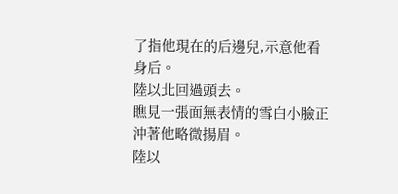了指他現在的后邊兒,示意他看身后。
陸以北回過頭去。
瞧見一張面無表情的雪白小臉正沖著他略微揚眉。
陸以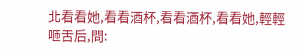北看看她,看看酒杯,看看酒杯,看看她,輕輕咂舌后,問: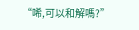“唏,可以和解嗎?”